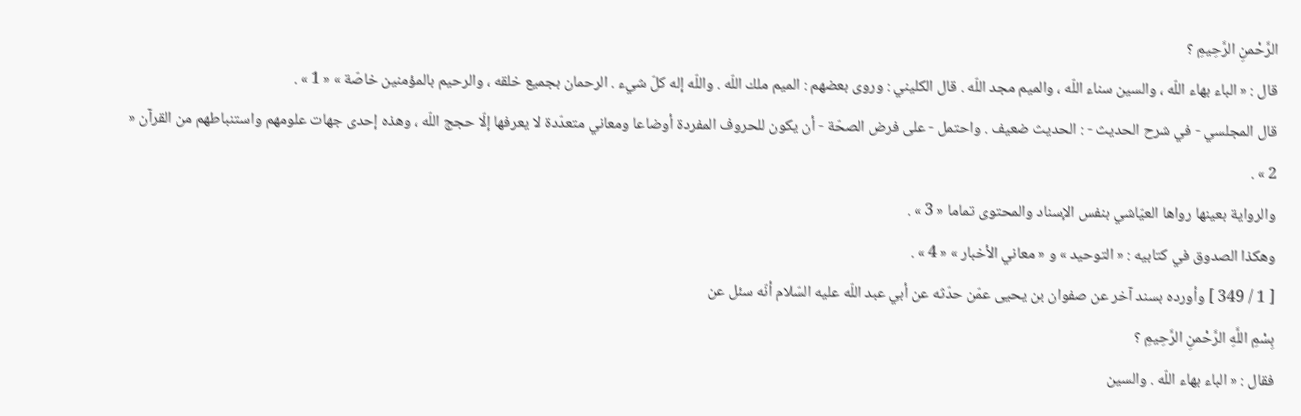الرَّحْمنِ الرَّحِيمِ ؟
قال : « الباء بهاء اللّه ، والسين سناء اللّه ، والميم مجد اللّه . قال الكليني : وروى بعضهم : الميم ملك اللّه . واللّه إله كلّ شيء . الرحمان بجميع خلقه ، والرحيم بالمؤمنين خاصّة » « 1 » .
قال المجلسي - في شرح الحديث - : الحديث ضعيف . واحتمل - على فرض الصحّة - أن يكون للحروف المفردة أوضاعا ومعاني متعدّدة لا يعرفها إلّا حجج اللّه ، وهذه إحدى جهات علومهم واستنباطهم من القرآن « 2 » .
والرواية بعينها رواها العيّاشي بنفس الإسناد والمحتوى تماما « 3 » .
وهكذا الصدوق في كتابيه : « التوحيد » و « معاني الأخبار » « 4 » .
[ 1 / 349 ] وأورده بسند آخر عن صفوان بن يحيى عمّن حدّثه عن أبي عبد اللّه عليه السّلام أنّه سئل عن
بِسْمِ اللَّهِ الرَّحْمنِ الرَّحِيمِ ؟
فقال : « الباء بهاء اللّه . والسين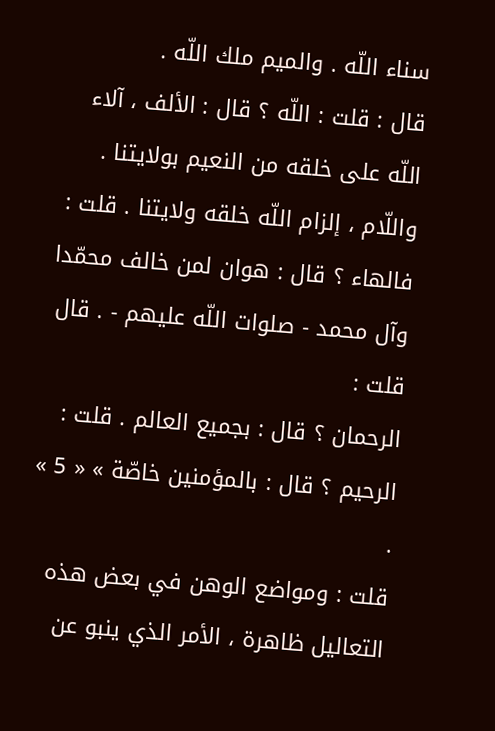سناء اللّه . والميم ملك اللّه .
قال : قلت : اللّه ؟ قال : الألف ، آلاء اللّه على خلقه من النعيم بولايتنا . واللّام ، إلزام اللّه خلقه ولايتنا . قلت : فالهاء ؟ قال : هوان لمن خالف محمّدا وآل محمد - صلوات اللّه عليهم - . قال قلت :
الرحمان ؟ قال : بجميع العالم . قلت : الرحيم ؟ قال : بالمؤمنين خاصّة » « 5 » .
قلت : ومواضع الوهن في بعض هذه التعاليل ظاهرة ، الأمر الذي ينبو عن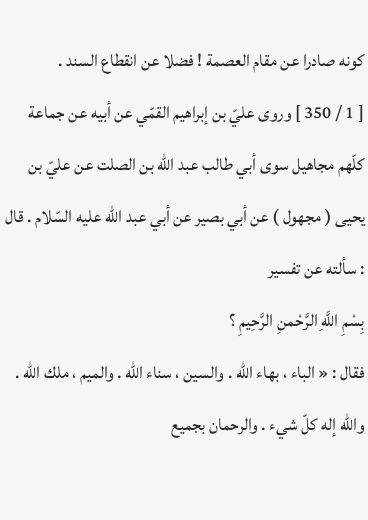كونه صادرا عن مقام العصمة ! فضلا عن انقطاع السند .
[ 1 / 350 ] وروى عليّ بن إبراهيم القمّي عن أبيه عن جماعة كلّهم مجاهيل سوى أبي طالب عبد اللّه بن الصلت عن عليّ بن يحيى ( مجهول ) عن أبي بصير عن أبي عبد اللّه عليه السّلام . قال : سألته عن تفسير
بِسْمِ اللَّهِ الرَّحْمنِ الرَّحِيمِ ؟
فقال : « الباء ، بهاء اللّه . والسين ، سناء اللّه . والميم ، ملك اللّه . واللّه إله كلّ شيء . والرحمان بجميع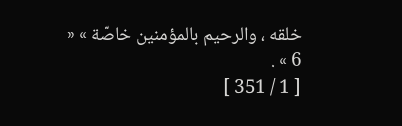خلقه ، والرحيم بالمؤمنين خاصّة » « 6 » .
[ 1 / 351 ]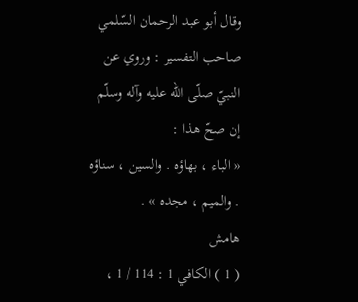وقال أبو عبد الرحمان السّلمي صاحب التفسير : وروي عن النبيّ صلّى اللّه عليه وآله وسلّم إن صحّ هذا :
« الباء ، بهاؤه . والسين ، سناؤه . والميم ، مجده » .
هامش
( 1 ) الكافي 1 : 114 / 1 ،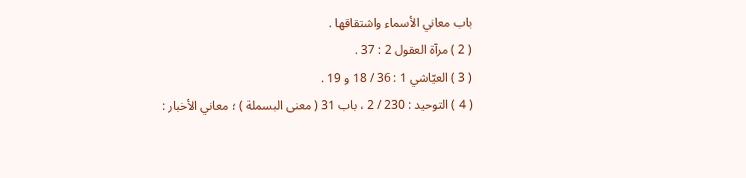باب معاني الأسماء واشتقاقها .
( 2 ) مرآة العقول 2 : 37 .
( 3 ) العيّاشي 1 : 36 / 18 و 19 .
( 4 ) التوحيد : 230 / 2 ، باب 31 ( معنى البسملة ) ؛ معاني الأخبار :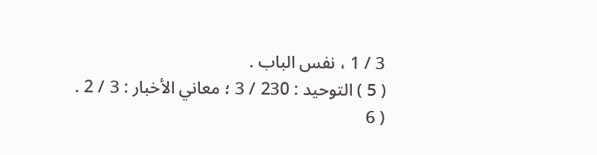3 / 1 ، نفس الباب .
( 5 ) التوحيد : 230 / 3 ؛ معاني الأخبار : 3 / 2 .
( 6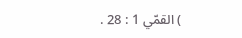) القمّي 1 : 28 .